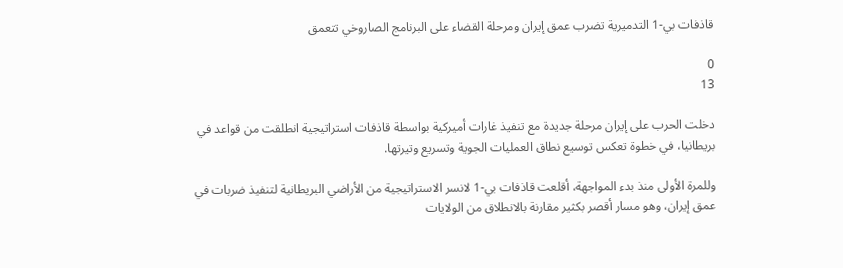قاذفات بي-1 التدميرية تضرب عمق إيران ومرحلة القضاء على البرنامج الصاروخي تتعمق

0
13

دخلت الحرب على إيران مرحلة جديدة مع تنفيذ غارات أميركية بواسطة قاذفات استراتيجية انطلقت من قواعد في بريطانيا، في خطوة تعكس توسيع نطاق العمليات الجوية وتسريع وتيرتها.

وللمرة الأولى منذ بدء المواجهة، أقلعت قاذفات بي-1 لانسر الاستراتيجية من الأراضي البريطانية لتنفيذ ضربات في عمق إيران، وهو مسار أقصر بكثير مقارنة بالانطلاق من الولايات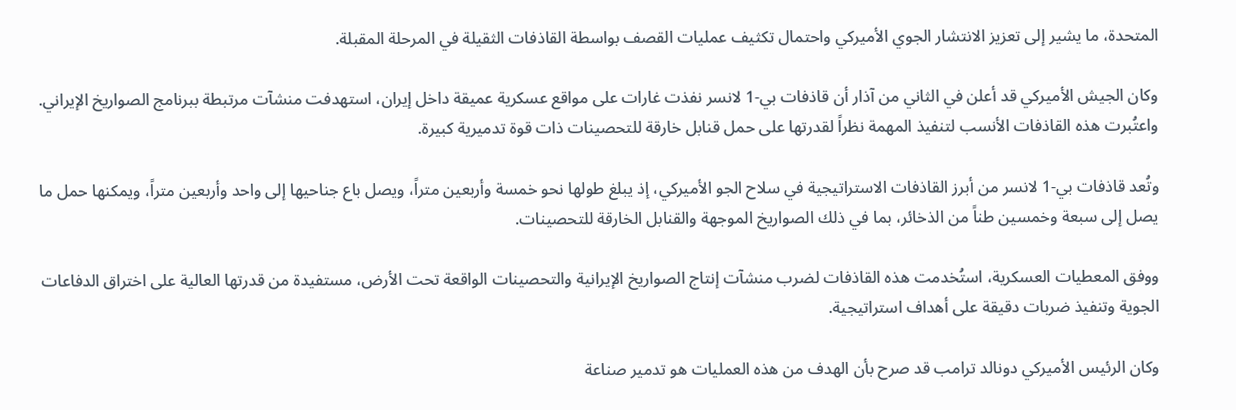المتحدة، ما يشير إلى تعزيز الانتشار الجوي الأميركي واحتمال تكثيف عمليات القصف بواسطة القاذفات الثقيلة في المرحلة المقبلة.

وكان الجيش الأميركي قد أعلن في الثاني من آذار أن قاذفات بي-1 لانسر نفذت غارات على مواقع عسكرية عميقة داخل إيران، استهدفت منشآت مرتبطة ببرنامج الصواريخ الإيراني. واعتُبرت هذه القاذفات الأنسب لتنفيذ المهمة نظراً لقدرتها على حمل قنابل خارقة للتحصينات ذات قوة تدميرية كبيرة.

وتُعد قاذفات بي-1 لانسر من أبرز القاذفات الاستراتيجية في سلاح الجو الأميركي، إذ يبلغ طولها نحو خمسة وأربعين متراً، ويصل باع جناحيها إلى واحد وأربعين متراً، ويمكنها حمل ما يصل إلى سبعة وخمسين طناً من الذخائر، بما في ذلك الصواريخ الموجهة والقنابل الخارقة للتحصينات.

ووفق المعطيات العسكرية، استُخدمت هذه القاذفات لضرب منشآت إنتاج الصواريخ الإيرانية والتحصينات الواقعة تحت الأرض، مستفيدة من قدرتها العالية على اختراق الدفاعات الجوية وتنفيذ ضربات دقيقة على أهداف استراتيجية.

وكان الرئيس الأميركي دونالد ترامب قد صرح بأن الهدف من هذه العمليات هو تدمير صناعة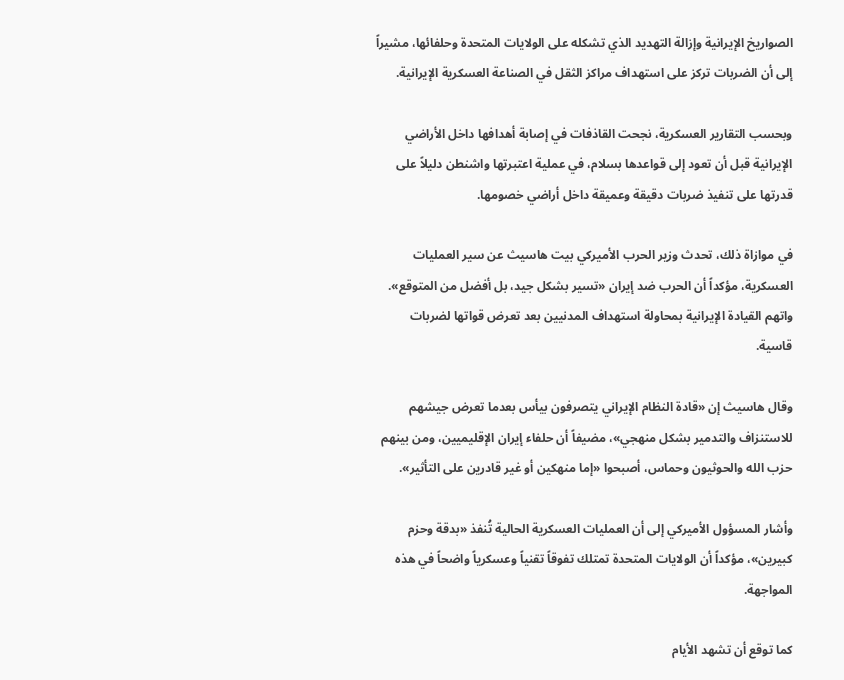الصواريخ الإيرانية وإزالة التهديد الذي تشكله على الولايات المتحدة وحلفائها، مشيراً إلى أن الضربات تركز على استهداف مراكز الثقل في الصناعة العسكرية الإيرانية.

وبحسب التقارير العسكرية، نجحت القاذفات في إصابة أهدافها داخل الأراضي الإيرانية قبل أن تعود إلى قواعدها بسلام، في عملية اعتبرتها واشنطن دليلاً على قدرتها على تنفيذ ضربات دقيقة وعميقة داخل أراضي خصومها.

في موازاة ذلك، تحدث وزير الحرب الأميركي بيت هاسيث عن سير العمليات العسكرية، مؤكداً أن الحرب ضد إيران «تسير بشكل جيد، بل أفضل من المتوقع». واتهم القيادة الإيرانية بمحاولة استهداف المدنيين بعد تعرض قواتها لضربات قاسية.

وقال هاسيث إن «قادة النظام الإيراني يتصرفون بيأس بعدما تعرض جيشهم للاستنزاف والتدمير بشكل منهجي»، مضيفاً أن حلفاء إيران الإقليميين، ومن بينهم حزب الله والحوثيون وحماس، أصبحوا «إما منهكين أو غير قادرين على التأثير».

وأشار المسؤول الأميركي إلى أن العمليات العسكرية الحالية تُنفذ «بدقة وحزم كبيرين»، مؤكداً أن الولايات المتحدة تمتلك تفوقاً تقنياً وعسكرياً واضحاً في هذه المواجهة.

كما توقع أن تشهد الأيام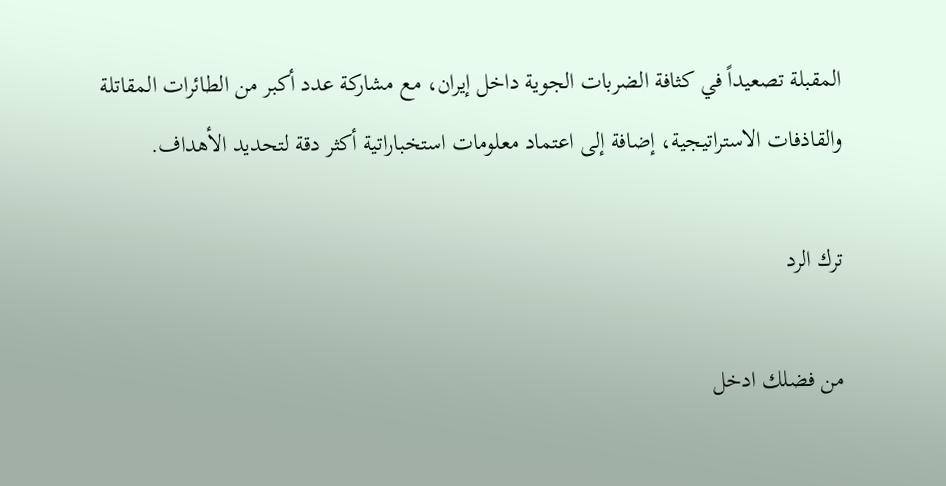المقبلة تصعيداً في كثافة الضربات الجوية داخل إيران، مع مشاركة عدد أكبر من الطائرات المقاتلة والقاذفات الاستراتيجية، إضافة إلى اعتماد معلومات استخباراتية أكثر دقة لتحديد الأهداف.

ترك الرد

من فضلك ادخل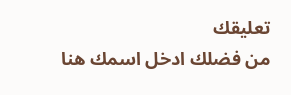تعليقك
من فضلك ادخل اسمك هنا